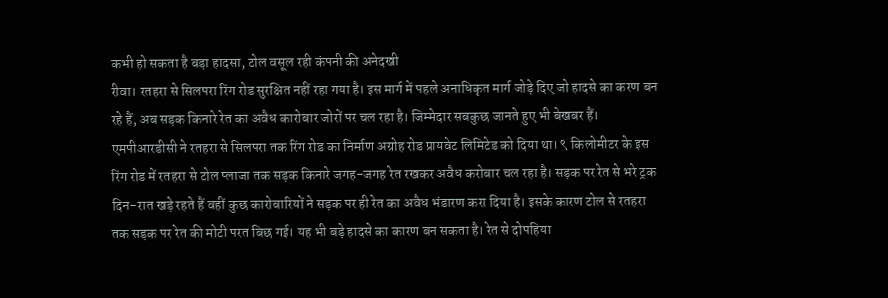कभी हो सकता है बड़ा हादसा, टोल वसूल रही कंपनी की अनेदखी
रीवा। रतहरा से सिलपरा रिंग रोड सुरक्षित नहीं रहा गया है। इस मार्ग में पहले अनाधिकृत मार्ग जोड़े दिए जो हादसे का करण बन रहे हैं, अब सड़क किनारे रेत का अवैध कारोबार जोरों पर चल रहा है। जिम्मेदार सबकुछ जानते हुए भी बेखबर हैं।
एमपीआरडीसी ने रतहरा से सिलपरा तक रिंग रोड का निर्माण अग्रोह रोड प्रायवेट लिमिटेड को दिया था। ९ किलोमीटर के इस रिंग रोड में रतहरा से टोल प्लाजा तक सड़क किनारे जगह-जगह रेत रखकर अवैध करोबार चल रहा है। सड़क पर रेत से भरे ट्रक दिन-रात खड़े रहते हैं वहीं कुछ कारोबारियों ने सड़क पर ही रेत का अवैध भंडारण करा दिया है। इसके कारण टोल से रतहरा तक सड़क पर रेत की मोटी परत बिछ गई। यह भी बड़े हादसे का कारण बन सकता है। रेत से दोपहिया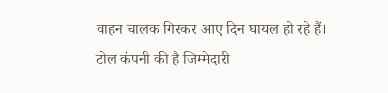वाहन चालक गिरकर आए दिन घायल हो रहे हैं।
टोल कंपनी की है जिम्मेदारी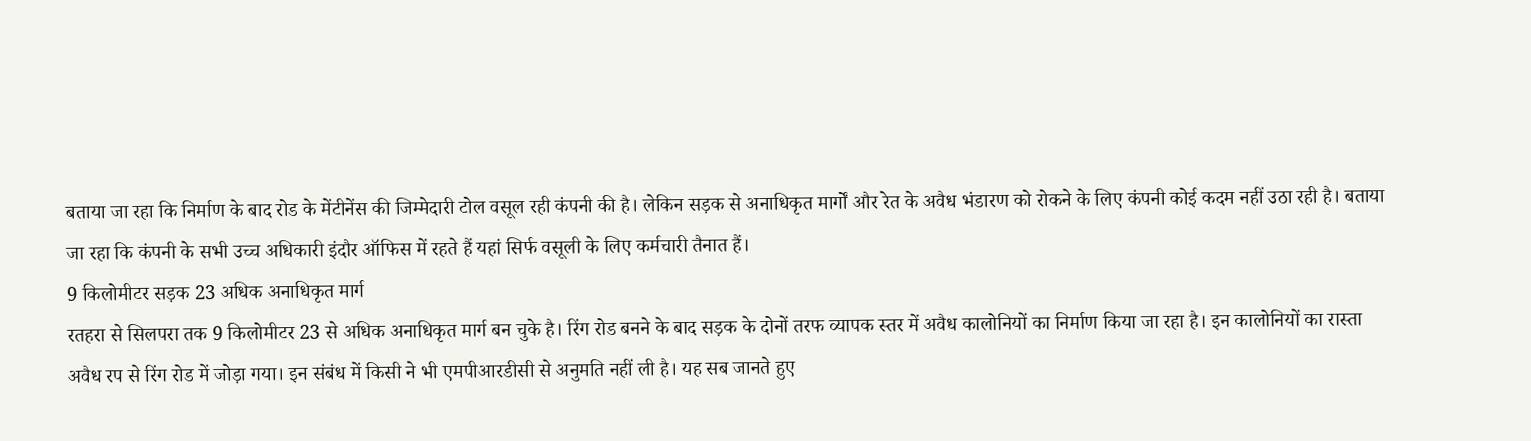बताया जा रहा कि निर्माण के बाद रोड के मेंटीनेंस की जिम्मेदारी टोल वसूल रही कंपनी की है। लेकिन सड़क से अनाधिकृत मार्गों और रेत के अवैध भंडारण को रोकने के लिए कंपनी कोई कदम नहीं उठा रही है। बताया जा रहा कि कंपनी के सभी उच्च अधिकारी इंदौर ऑफिस में रहते हैं यहां सिर्फ वसूली के लिए कर्मचारी तैनात हैं।
9 किलोमीटर सड़क 23 अधिक अनाधिकृत मार्ग
रतहरा से सिलपरा तक 9 किलोमीटर 23 से अधिक अनाधिकृत मार्ग बन चुके है। रिंग रोड बनने के बाद सड़क के दोनों तरफ व्यापक स्तर में अवैध कालोनियों का निर्माण किया जा रहा है। इन कालोनियों का रास्ता अवैध रप से रिंग रोड में जोड़ा गया। इन संबंध में किसी ने भी एमपीआरडीसी से अनुमति नहीं ली है। यह सब जानते हुए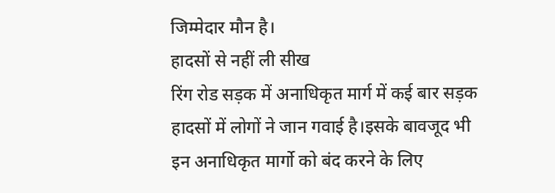जिम्मेदार मौन है।
हादसों से नहीं ली सीख
रिंग रोड सड़क में अनाधिकृत मार्ग में कई बार सड़क हादसों में लोगों ने जान गवाई है।इसके बावजूद भी इन अनाधिकृत मार्गो को बंद करने के लिए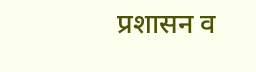प्रशासन व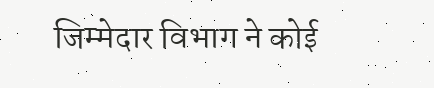जिम्मेदार विभाग ने कोई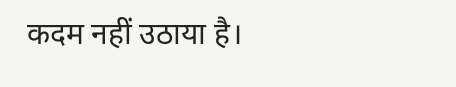कदम नहीं उठाया है।